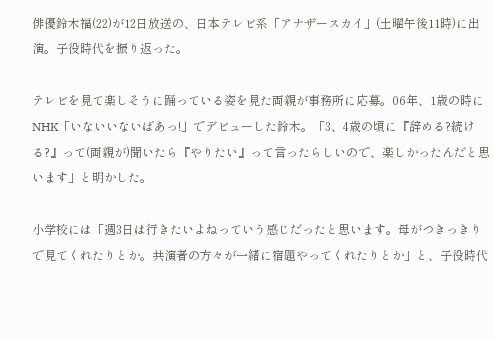俳優鈴木福(22)が12日放送の、日本テレビ系「アナザースカイ」(土曜午後11時)に出演。子役時代を振り返った。

テレビを見て楽しそうに踊っている姿を見た両親が事務所に応募。06年、1歳の時にNHK「いないいないばあっ!」でデビューした鈴木。「3、4歳の頃に『辞める?続ける?』って(両親が)聞いたら『やりたい』って言ったらしいので、楽しかったんだと思います」と明かした。

小学校には「週3日は行きたいよねっていう感じだったと思います。母がつきっきりで見てくれたりとか。共演者の方々が一緒に宿題やってくれたりとか」と、子役時代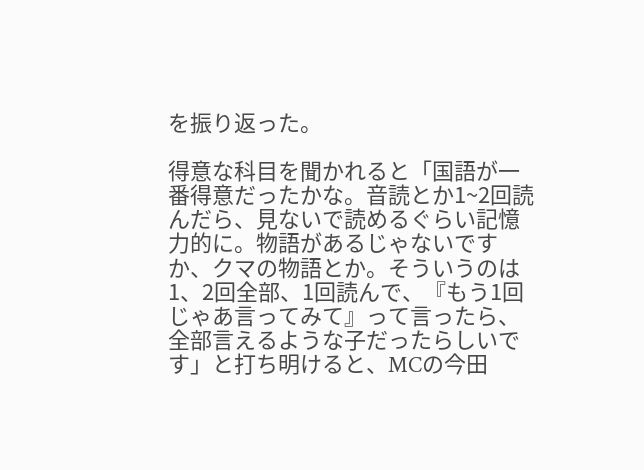を振り返った。

得意な科目を聞かれると「国語が一番得意だったかな。音読とか1~2回読んだら、見ないで読めるぐらい記憶力的に。物語があるじゃないですか、クマの物語とか。そういうのは1、2回全部、1回読んで、『もう1回じゃあ言ってみて』って言ったら、全部言えるような子だったらしいです」と打ち明けると、MCの今田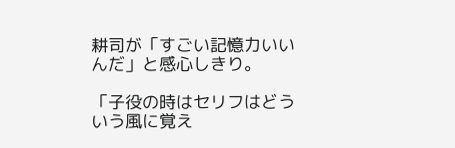耕司が「すごい記憶力いいんだ」と感心しきり。

「子役の時はセリフはどういう風に覚え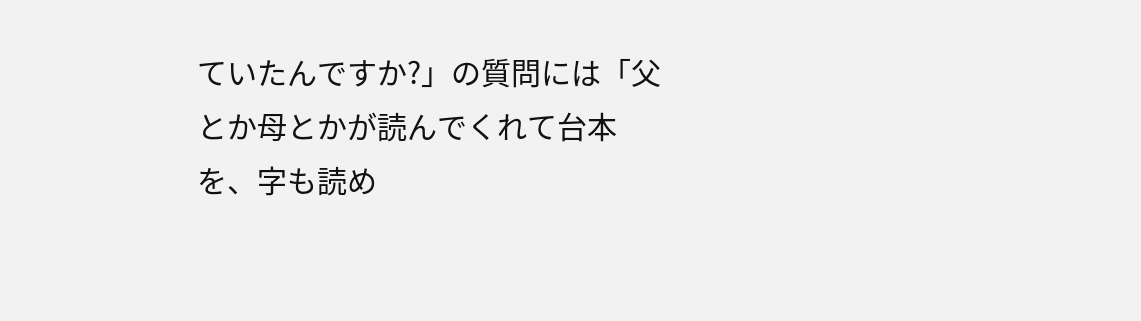ていたんですか?」の質問には「父とか母とかが読んでくれて台本を、字も読め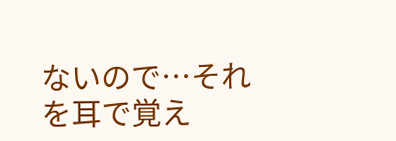ないので…それを耳で覚え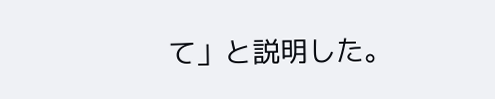て」と説明した。